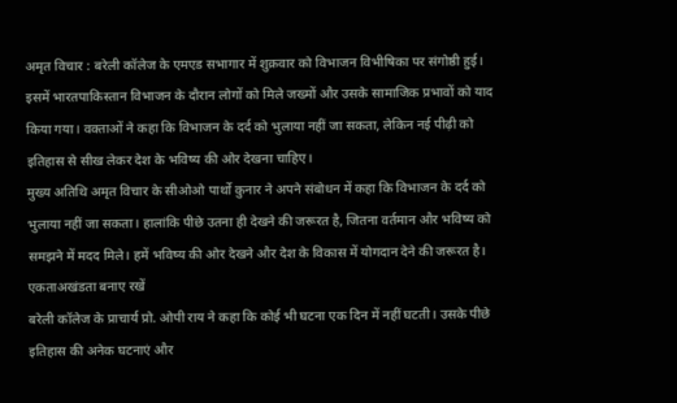अमृत विचार : बरेली कॉलेज के एमएड सभागार में शुक्रवार को विभाजन विभीषिका पर संगोष्ठी हुई। इसमें भारतपाकिस्तान विभाजन के दौरान लोगों को मिले जख्मों और उसके सामाजिक प्रभावों को याद किया गया। वक्ताओं ने कहा कि विभाजन के दर्द को भुलाया नहीं जा सकता, लेकिन नई पीढ़ी को इतिहास से सीख लेकर देश के भविष्य की ओर देखना चाहिए।
मुख्य अतिथि अमृत विचार के सीओओ पार्थो कुनार ने अपने संबोधन में कहा कि विभाजन के दर्द को भुलाया नहीं जा सकता। हालांकि पीछे उतना ही देखने की जरूरत है, जितना वर्तमान और भविष्य को समझने में मदद मिले। हमें भविष्य की ओर देखने और देश के विकास में योगदान देने की जरूरत है।
एकताअखंडता बनाए रखें
बरेली कॉलेज के प्राचार्य प्रो. ओपी राय ने कहा कि कोई भी घटना एक दिन में नहीं घटती। उसके पीछे इतिहास की अनेक घटनाएं और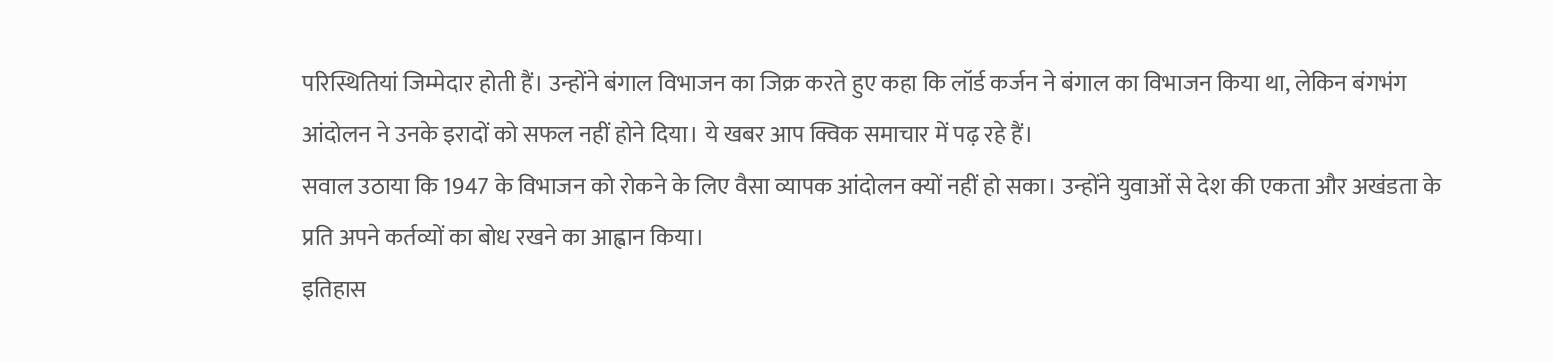परिस्थितियां जिम्मेदार होती हैं। उन्होंने बंगाल विभाजन का जिक्र करते हुए कहा कि लॉर्ड कर्जन ने बंगाल का विभाजन किया था, लेकिन बंगभंग आंदोलन ने उनके इरादों को सफल नहीं होने दिया। ये खबर आप क्विक समाचार में पढ़ रहे हैं।
सवाल उठाया कि 1947 के विभाजन को रोकने के लिए वैसा व्यापक आंदोलन क्यों नहीं हो सका। उन्होंने युवाओं से देश की एकता और अखंडता के प्रति अपने कर्तव्यों का बोध रखने का आह्वान किया।
इतिहास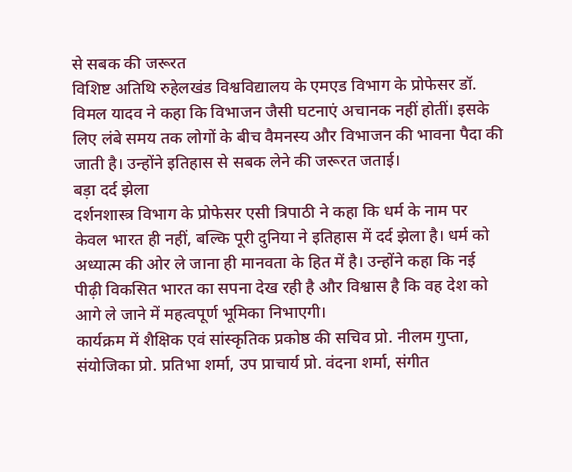से सबक की जरूरत
विशिष्ट अतिथि रुहेलखंड विश्वविद्यालय के एमएड विभाग के प्रोफेसर डॉ. विमल यादव ने कहा कि विभाजन जैसी घटनाएं अचानक नहीं होतीं। इसके लिए लंबे समय तक लोगों के बीच वैमनस्य और विभाजन की भावना पैदा की जाती है। उन्होंने इतिहास से सबक लेने की जरूरत जताई।
बड़ा दर्द झेला
दर्शनशास्त्र विभाग के प्रोफेसर एसी त्रिपाठी ने कहा कि धर्म के नाम पर केवल भारत ही नहीं, बल्कि पूरी दुनिया ने इतिहास में दर्द झेला है। धर्म को अध्यात्म की ओर ले जाना ही मानवता के हित में है। उन्होंने कहा कि नई पीढ़ी विकसित भारत का सपना देख रही है और विश्वास है कि वह देश को आगे ले जाने में महत्वपूर्ण भूमिका निभाएगी।
कार्यक्रम में शैक्षिक एवं सांस्कृतिक प्रकोष्ठ की सचिव प्रो. नीलम गुप्ता, संयोजिका प्रो. प्रतिभा शर्मा, उप प्राचार्य प्रो. वंदना शर्मा, संगीत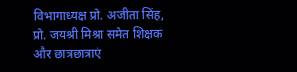विभागाध्यक्ष प्रो. अजीता सिंह, प्रो. जयश्री मिश्रा समेत शिक्षक और छात्रछात्राएं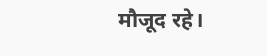मौजूद रहे।